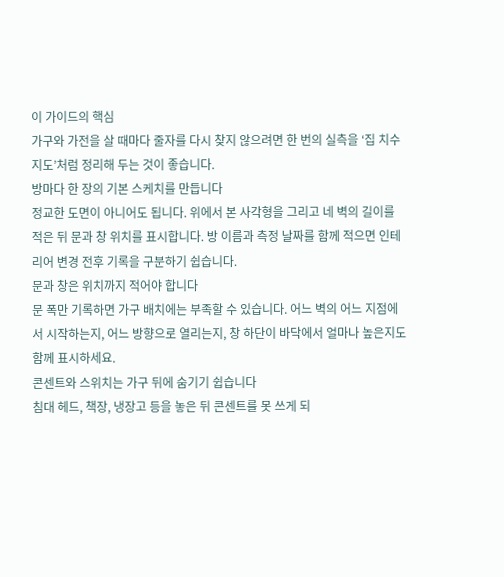이 가이드의 핵심
가구와 가전을 살 때마다 줄자를 다시 찾지 않으려면 한 번의 실측을 ‘집 치수 지도’처럼 정리해 두는 것이 좋습니다.
방마다 한 장의 기본 스케치를 만듭니다
정교한 도면이 아니어도 됩니다. 위에서 본 사각형을 그리고 네 벽의 길이를 적은 뒤 문과 창 위치를 표시합니다. 방 이름과 측정 날짜를 함께 적으면 인테리어 변경 전후 기록을 구분하기 쉽습니다.
문과 창은 위치까지 적어야 합니다
문 폭만 기록하면 가구 배치에는 부족할 수 있습니다. 어느 벽의 어느 지점에서 시작하는지, 어느 방향으로 열리는지, 창 하단이 바닥에서 얼마나 높은지도 함께 표시하세요.
콘센트와 스위치는 가구 뒤에 숨기기 쉽습니다
침대 헤드, 책장, 냉장고 등을 놓은 뒤 콘센트를 못 쓰게 되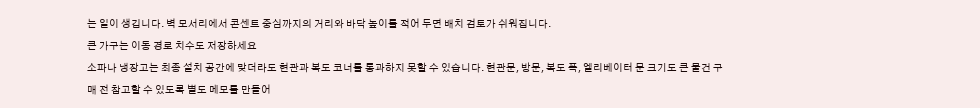는 일이 생깁니다. 벽 모서리에서 콘센트 중심까지의 거리와 바닥 높이를 적어 두면 배치 검토가 쉬워집니다.
큰 가구는 이동 경로 치수도 저장하세요
소파나 냉장고는 최종 설치 공간에 맞더라도 현관과 복도 코너를 통과하지 못할 수 있습니다. 현관문, 방문, 복도 폭, 엘리베이터 문 크기도 큰 물건 구매 전 참고할 수 있도록 별도 메모를 만들어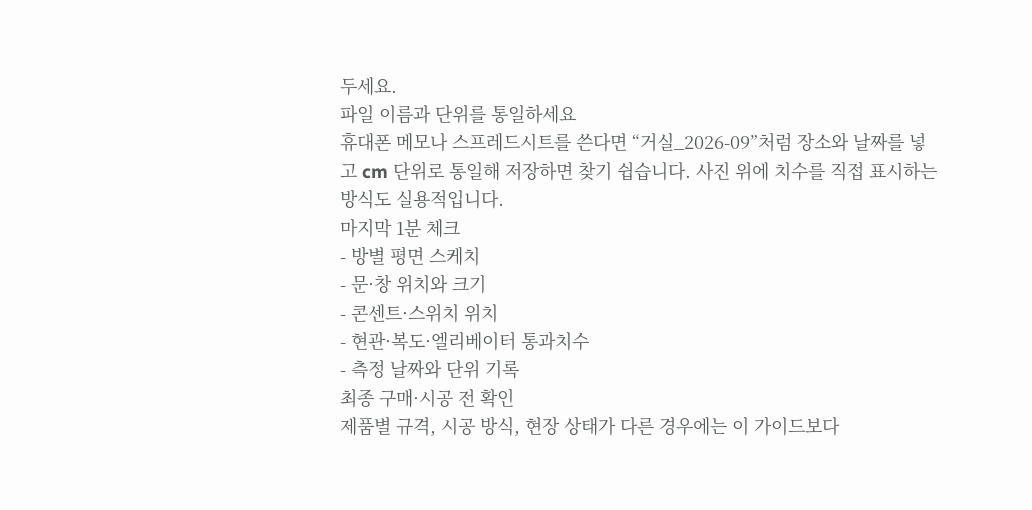두세요.
파일 이름과 단위를 통일하세요
휴대폰 메모나 스프레드시트를 쓴다면 “거실_2026-09”처럼 장소와 날짜를 넣고 cm 단위로 통일해 저장하면 찾기 쉽습니다. 사진 위에 치수를 직접 표시하는 방식도 실용적입니다.
마지막 1분 체크
- 방별 평면 스케치
- 문·창 위치와 크기
- 콘센트·스위치 위치
- 현관·복도·엘리베이터 통과치수
- 측정 날짜와 단위 기록
최종 구매·시공 전 확인
제품별 규격, 시공 방식, 현장 상태가 다른 경우에는 이 가이드보다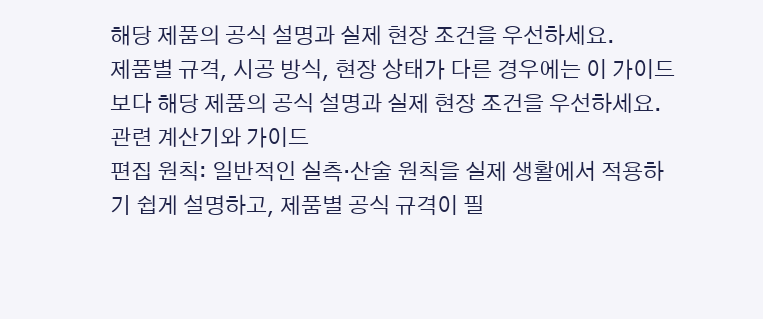해당 제품의 공식 설명과 실제 현장 조건을 우선하세요.
제품별 규격, 시공 방식, 현장 상태가 다른 경우에는 이 가이드보다 해당 제품의 공식 설명과 실제 현장 조건을 우선하세요.
관련 계산기와 가이드
편집 원칙: 일반적인 실측·산술 원칙을 실제 생활에서 적용하기 쉽게 설명하고, 제품별 공식 규격이 필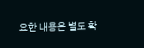요한 내용은 별도 확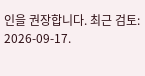인을 권장합니다. 최근 검토: 2026-09-17.